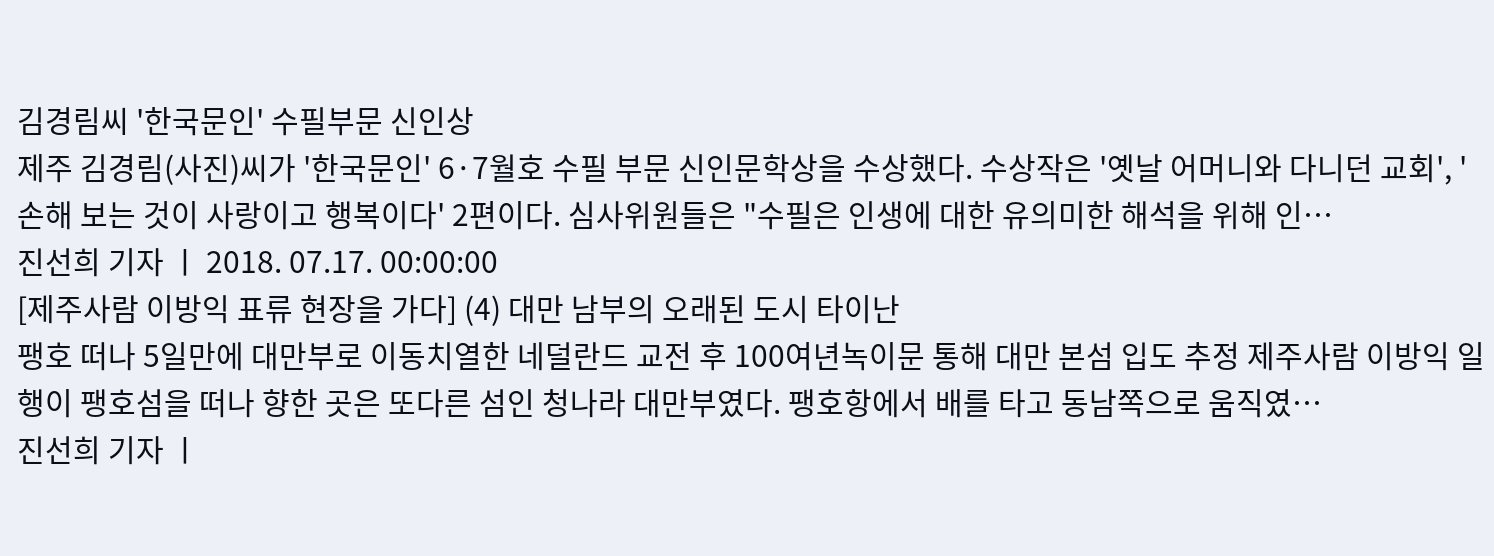김경림씨 '한국문인' 수필부문 신인상
제주 김경림(사진)씨가 '한국문인' 6·7월호 수필 부문 신인문학상을 수상했다. 수상작은 '옛날 어머니와 다니던 교회', '손해 보는 것이 사랑이고 행복이다' 2편이다. 심사위원들은 "수필은 인생에 대한 유의미한 해석을 위해 인…
진선희 기자 ㅣ 2018. 07.17. 00:00:00
[제주사람 이방익 표류 현장을 가다] (4) 대만 남부의 오래된 도시 타이난
팽호 떠나 5일만에 대만부로 이동치열한 네덜란드 교전 후 100여년녹이문 통해 대만 본섬 입도 추정 제주사람 이방익 일행이 팽호섬을 떠나 향한 곳은 또다른 섬인 청나라 대만부였다. 팽호항에서 배를 타고 동남쪽으로 움직였…
진선희 기자 ㅣ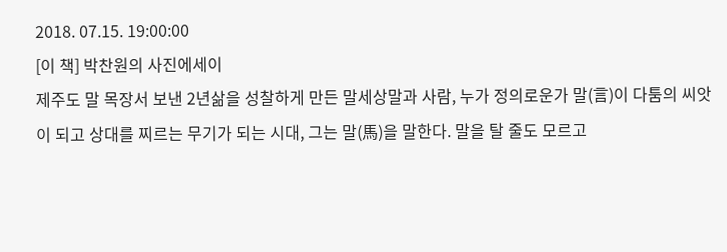2018. 07.15. 19:00:00
[이 책] 박찬원의 사진에세이
제주도 말 목장서 보낸 2년삶을 성찰하게 만든 말세상말과 사람, 누가 정의로운가 말(言)이 다툼의 씨앗이 되고 상대를 찌르는 무기가 되는 시대, 그는 말(馬)을 말한다. 말을 탈 줄도 모르고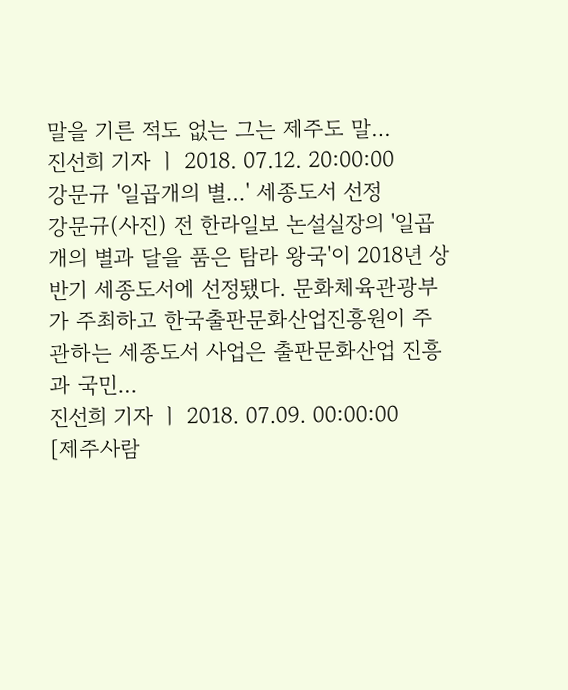말을 기른 적도 없는 그는 제주도 말…
진선희 기자 ㅣ 2018. 07.12. 20:00:00
강문규 '일곱개의 별…' 세종도서 선정
강문규(사진) 전 한라일보 논설실장의 '일곱 개의 별과 달을 품은 탐라 왕국'이 2018년 상반기 세종도서에 선정됐다. 문화체육관광부가 주최하고 한국출판문화산업진흥원이 주관하는 세종도서 사업은 출판문화산업 진흥과 국민…
진선희 기자 ㅣ 2018. 07.09. 00:00:00
[제주사람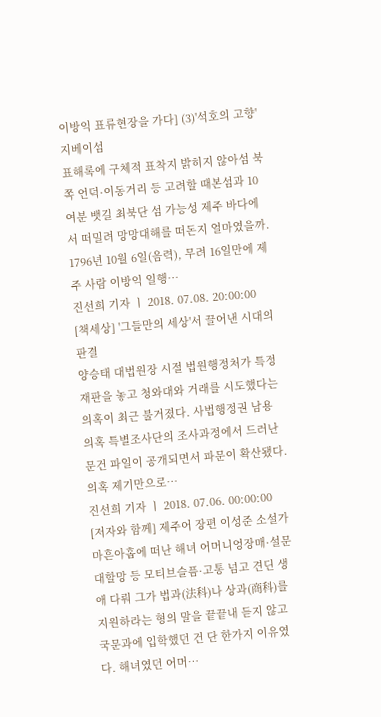이방익 표류현장을 가다] (3)'석호의 고향' 지베이섬
표해록에 구체적 표착지 밝히지 않아섬 북쪽 언덕·이동거리 등 고려할 때본섬과 10여분 뱃길 최북단 섬 가능성 제주 바다에서 떠밀려 망망대해를 떠돈지 얼마였을까. 1796년 10월 6일(음력), 무려 16일만에 제주 사람 이방익 일행…
진선희 기자 ㅣ 2018. 07.08. 20:00:00
[책세상] '그들만의 세상'서 끌어낸 시대의 판결
양승태 대법원장 시절 법원행정처가 특정 재판을 놓고 청와대와 거래를 시도했다는 의혹이 최근 불거졌다. 사법행정권 남용 의혹 특별조사단의 조사과정에서 드러난 문건 파일이 공개되면서 파문이 확산됐다. 의혹 제기만으로…
진선희 기자 ㅣ 2018. 07.06. 00:00:00
[저자와 함께] 제주어 장편 이성준 소설가
마흔아홉에 떠난 해녀 어머니엉장매·설문대할망 등 모티브슬픔·고통 넘고 견딘 생애 다뤄 그가 법과(法科)나 상과(商科)를 지원하라는 형의 말을 끝끝내 듣지 않고 국문과에 입학했던 건 단 한가지 이유였다. 해녀였던 어머…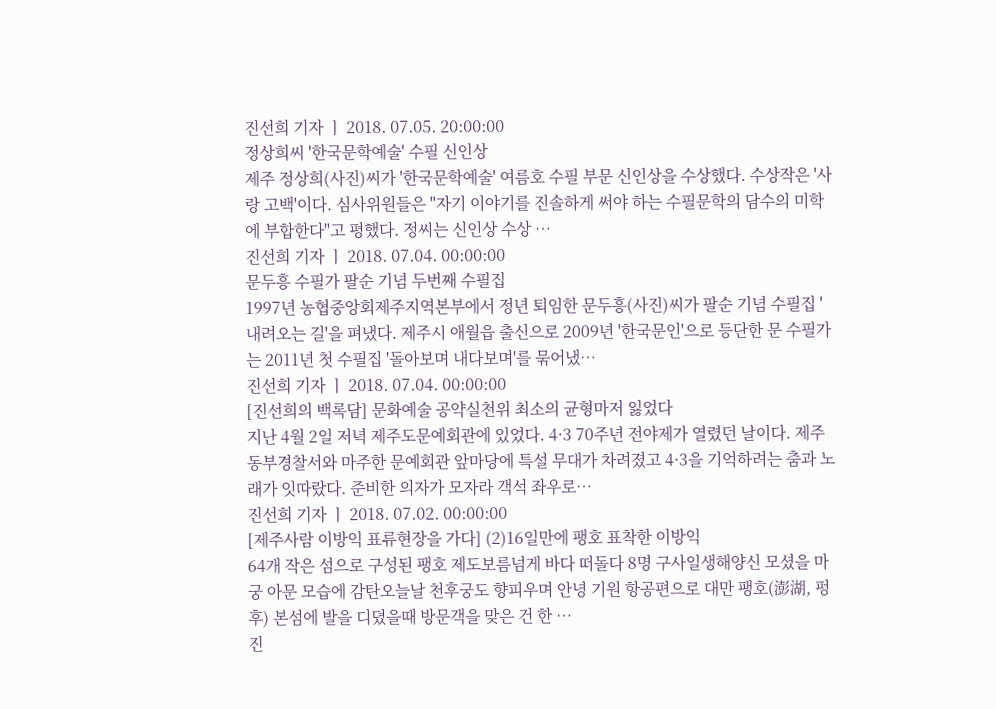진선희 기자 ㅣ 2018. 07.05. 20:00:00
정상희씨 '한국문학예술' 수필 신인상
제주 정상희(사진)씨가 '한국문학예술' 여름호 수필 부문 신인상을 수상했다. 수상작은 '사랑 고백'이다. 심사위원들은 "자기 이야기를 진솔하게 써야 하는 수필문학의 담수의 미학에 부합한다"고 평했다. 정씨는 신인상 수상 …
진선희 기자 ㅣ 2018. 07.04. 00:00:00
문두흥 수필가 팔순 기념 두번째 수필집
1997년 농협중앙회제주지역본부에서 정년 퇴임한 문두흥(사진)씨가 팔순 기념 수필집 '내려오는 길'을 펴냈다. 제주시 애월읍 출신으로 2009년 '한국문인'으로 등단한 문 수필가는 2011년 첫 수필집 '돌아보며 내다보며'를 묶어냈…
진선희 기자 ㅣ 2018. 07.04. 00:00:00
[진선희의 백록담] 문화예술 공약실천위 최소의 균형마저 잃었다
지난 4월 2일 저녁 제주도문예회관에 있었다. 4·3 70주년 전야제가 열렸던 날이다. 제주동부경찰서와 마주한 문예회관 앞마당에 특설 무대가 차려졌고 4·3을 기억하려는 춤과 노래가 잇따랐다. 준비한 의자가 모자라 객석 좌우로…
진선희 기자 ㅣ 2018. 07.02. 00:00:00
[제주사람 이방익 표류현장을 가다] (2)16일만에 팽호 표착한 이방익
64개 작은 섬으로 구성된 팽호 제도보름넘게 바다 떠돌다 8명 구사일생해양신 모셨을 마궁 아문 모습에 감탄오늘날 천후궁도 향피우며 안녕 기원 항공편으로 대만 팽호(澎湖, 펑후) 본섬에 발을 디뎠을때 방문객을 맞은 건 한 …
진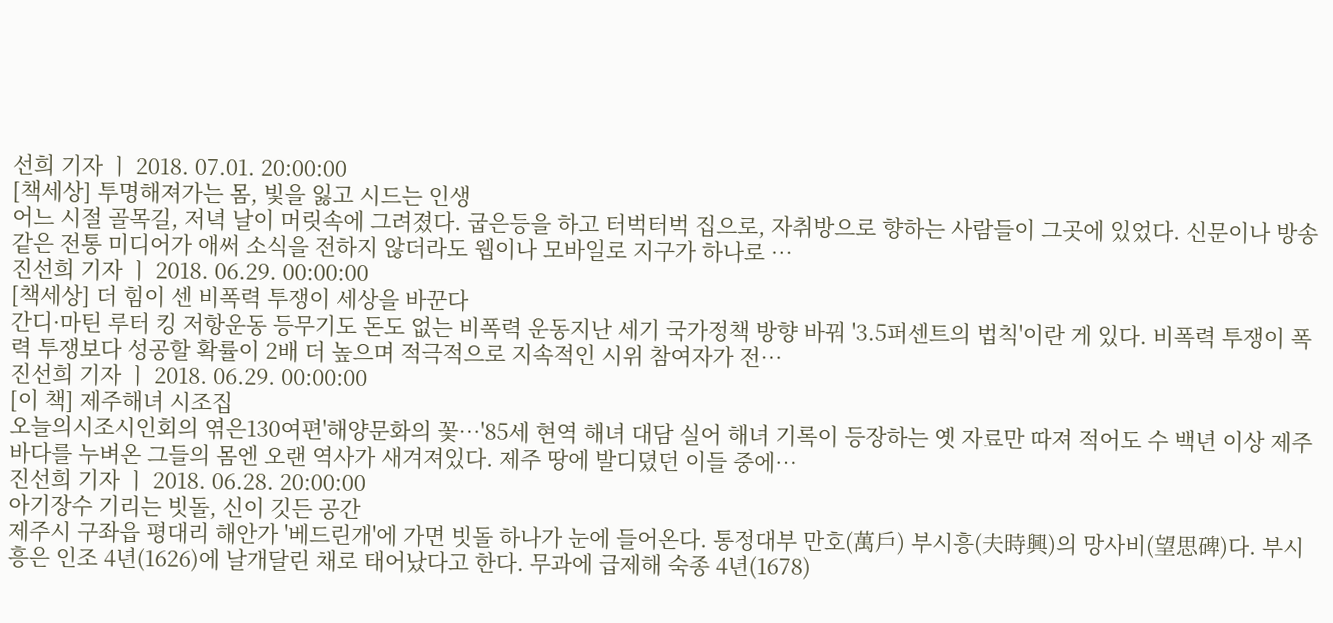선희 기자 ㅣ 2018. 07.01. 20:00:00
[책세상] 투명해져가는 몸, 빛을 잃고 시드는 인생
어느 시절 골목길, 저녁 날이 머릿속에 그려졌다. 굽은등을 하고 터벅터벅 집으로, 자취방으로 향하는 사람들이 그곳에 있었다. 신문이나 방송 같은 전통 미디어가 애써 소식을 전하지 않더라도 웹이나 모바일로 지구가 하나로 …
진선희 기자 ㅣ 2018. 06.29. 00:00:00
[책세상] 더 힘이 센 비폭력 투쟁이 세상을 바꾼다
간디·마틴 루터 킹 저항운동 등무기도 돈도 없는 비폭력 운동지난 세기 국가정책 방향 바꿔 '3.5퍼센트의 법칙'이란 게 있다. 비폭력 투쟁이 폭력 투쟁보다 성공할 확률이 2배 더 높으며 적극적으로 지속적인 시위 참여자가 전…
진선희 기자 ㅣ 2018. 06.29. 00:00:00
[이 책] 제주해녀 시조집
오늘의시조시인회의 엮은130여편'해양문화의 꽃…'85세 현역 해녀 대담 실어 해녀 기록이 등장하는 옛 자료만 따져 적어도 수 백년 이상 제주 바다를 누벼온 그들의 몸엔 오랜 역사가 새겨져있다. 제주 땅에 발디뎠던 이들 중에…
진선희 기자 ㅣ 2018. 06.28. 20:00:00
아기장수 기리는 빗돌, 신이 깃든 공간
제주시 구좌읍 평대리 해안가 '베드린개'에 가면 빗돌 하나가 눈에 들어온다. 통정대부 만호(萬戶) 부시흥(夫時興)의 망사비(望思碑)다. 부시흥은 인조 4년(1626)에 날개달린 채로 태어났다고 한다. 무과에 급제해 숙종 4년(1678)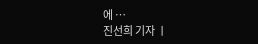에 …
진선희 기자 ㅣ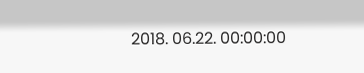2018. 06.22. 00:00:00